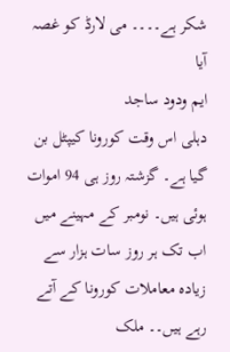شکر ہے۔۔۔۔ می لارڈ کو غصہ آیا
ایم ودود ساجد
دہلی اس وقت کورونا کیپٹل بن گیا ہے۔ گزشتہ روز ہی 94 اموات ہوئی ہیں۔ نومبر کے مہینے میں اب تک ہر روز سات ہزار سے زیادہ معاملات کورونا کے آتے رہے ہیں۔۔ ملک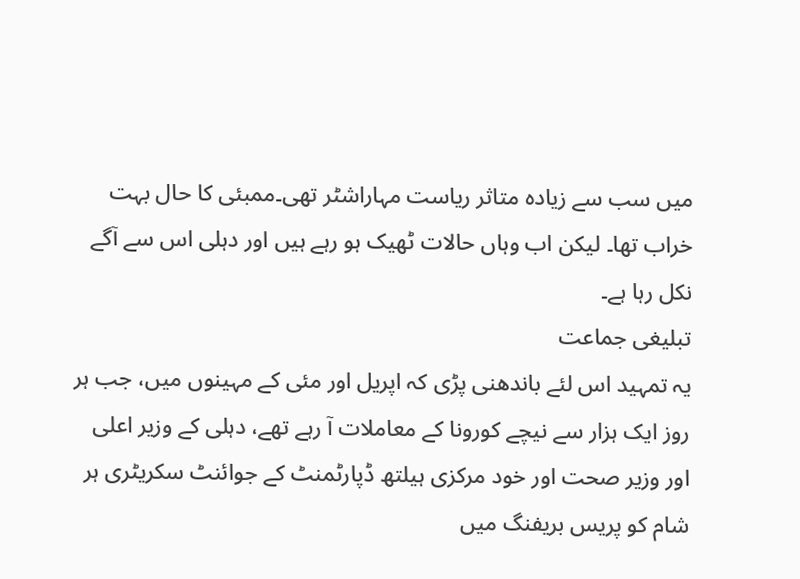میں سب سے زیادہ متاثر ریاست مہاراشٹر تھی۔ممبئی کا حال بہت خراب تھا۔ لیکن اب وہاں حالات ٹھیک ہو رہے ہیں اور دہلی اس سے آگے نکل رہا ہے۔
تبلیغی جماعت
یہ تمہید اس لئے باندھنی پڑی کہ اپریل اور مئی کے مہینوں میں، جب ہر روز ایک ہزار سے نیچے کورونا کے معاملات آ رہے تھے، دہلی کے وزیر اعلی اور وزیر صحت اور خود مرکزی ہیلتھ ڈپارٹمنٹ کے جوائنٹ سکریٹری ہر شام کو پریس بریفنگ میں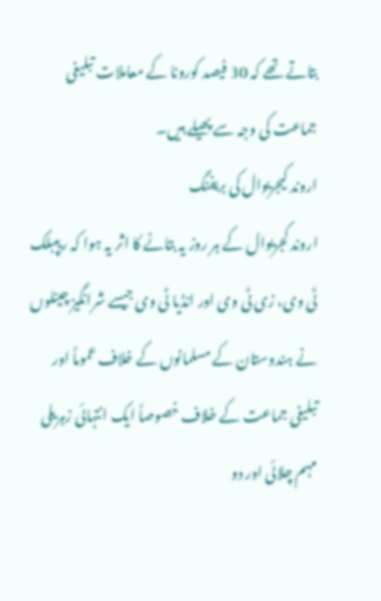بتاتے تھے کہ 30 فیصد کورونا کے معاملات تبلیغی جماعت کی وجہ سے پھیلے ہیں۔
اروند کیجریوال کی بریفنگ
اروند کجریوال کے ہر روز یہ بتانے کا اثر یہ ہوا کہ ریپبلک ٹی وی، زی ٹی وی اور انڈیا ٹی وی جیسے شرانگیز چینلوں نے ہندوستان کے مسلمانوں کے خلاف عموماً اور تبلیغی جماعت کے خلاف خصوصاً ایک انتہائی زہریلی مہم چلائی اور دو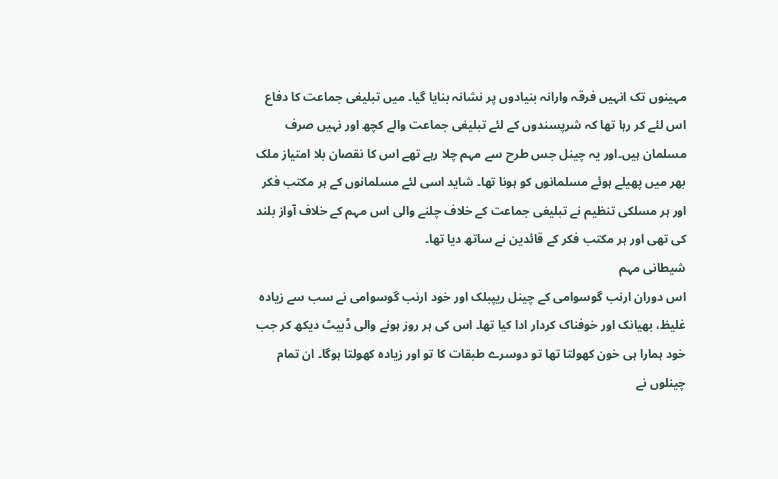مہینوں تک انہیں فرقہ وارانہ بنیادوں پر نشانہ بنایا گیا۔ میں تبلیغی جماعت کا دفاع اس لئے کر رہا تھا کہ شرپسندوں کے لئے تبلیغی جماعت والے کچھ اور نہیں صرف مسلمان ہیں۔اور یہ چینل جس طرح سے مہم چلا رہے تھے اس کا نقصان بلا امتیاز ملک بھر میں پھیلے ہوئے مسلمانوں کو ہونا تھا۔ شاید اسی لئے مسلمانوں کے ہر مکتب فکر اور ہر مسلکی تنظیم نے تبلیغی جماعت کے خلاف چلنے والی اس مہم کے خلاف آواز بلند کی تھی اور ہر مکتب فکر کے قائدین نے ساتھ دیا تھا۔
شیطانی مہم
اس دوران ارنب گوسوامی کے چینل ریپبلک اور خود ارنب گوسوامی نے سب سے زیادہ غلیظ، بھیانک اور خوفناک کردار ادا کیا تھا۔ اس کی ہر روز ہونے والی ڈبیٹ دیکھ کر جب خود ہمارا ہی خون کھولتا تھا تو دوسرے طبقات کا تو اور زیادہ کھولتا ہوگا۔ ان تمام چینلوں نے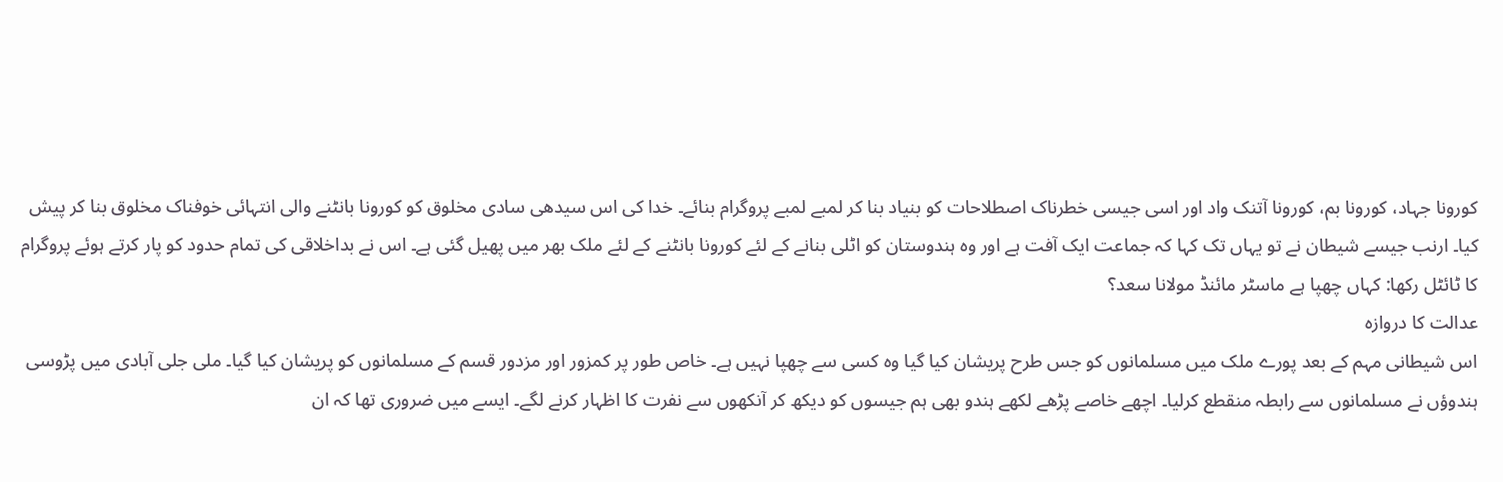کورونا جہاد، کورونا بم، کورونا آتنک واد اور اسی جیسی خطرناک اصطلاحات کو بنیاد بنا کر لمبے لمبے پروگرام بنائے۔ خدا کی اس سیدھی سادی مخلوق کو کورونا بانٹنے والی انتہائی خوفناک مخلوق بنا کر پیش کیا۔ ارنب جیسے شیطان نے تو یہاں تک کہا کہ جماعت ایک آفت ہے اور وہ ہندوستان کو اٹلی بنانے کے لئے کورونا بانٹنے کے لئے ملک بھر میں پھیل گئی ہے۔ اس نے بداخلاقی کی تمام حدود کو پار کرتے ہوئے پروگرام کا ٹائٹل رکھا: کہاں چھپا ہے ماسٹر مائنڈ مولانا سعد؟
عدالت کا دروازہ
اس شیطانی مہم کے بعد پورے ملک میں مسلمانوں کو جس طرح پریشان کیا گیا وہ کسی سے چھپا نہیں ہے۔ خاص طور پر کمزور اور مزدور قسم کے مسلمانوں کو پریشان کیا گیا۔ ملی جلی آبادی میں پڑوسی ہندوؤں نے مسلمانوں سے رابطہ منقطع کرلیا۔ اچھے خاصے پڑھے لکھے ہندو بھی ہم جیسوں کو دیکھ کر آنکھوں سے نفرت کا اظہار کرنے لگے۔ ایسے میں ضروری تھا کہ ان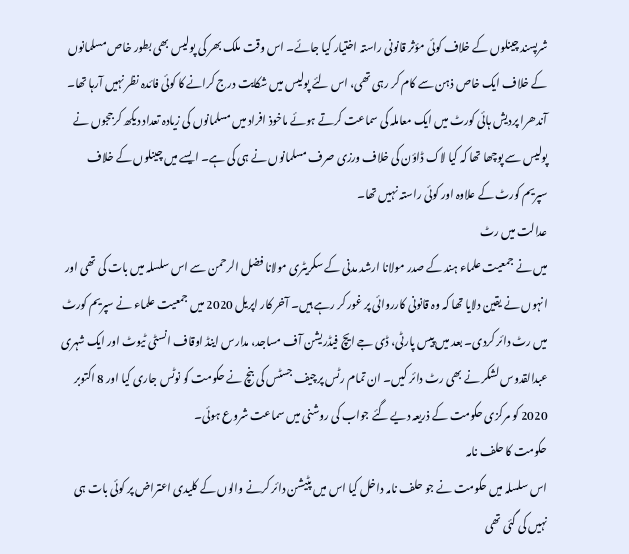شرپسند چینلوں کے خلاف کوئی مؤثر قانونی راستہ اختیار کیا جائے۔ اس وقت ملک بھر کی پولیس بھی بطور خاص مسلمانوں کے خلاف ایک خاص ذہن سے کام کر رہی تھی، اس لئے پولیس میں شکایت درج کرانے کا کوئی فائدہ نظر نہیں آرہا تھا۔ آندھرا پردیش ہائی کورٹ میں ایک معاملہ کی سماعت کرتے ہوئے ماخوذ افراد میں مسلمانوں کی زیادہ تعداد دیکھ کرججوں نے پولیس سے پوچھا تھا کہ کیا لاک ڈاؤن کی خلاف ورزی صرف مسلمانوں نے ہی کی ہے۔ ایسے میں چینلوں کے خلاف سپریم کورٹ کے علاوہ اور کوئی راستہ نہیں تھا۔
عدالت میں رٹ
میں نے جمعیت علماء ہند کے صدر مولانا ارشد مدنی کے سکریٹری مولانا فضل الرحمن سے اس سلسلہ میں بات کی تھی اور انہوں نے یقین دلایا تھا کہ وہ قانونی کارروائی پر غور کر رہے ہیں۔ آخر کار اپریل 2020 میں جمعیت علماء نے سپریم کورٹ میں رٹ دائر کردی۔ بعد میں پیس پارٹی، ڈی جے ایچ فیڈریشن آف مساجد، مدارس اینڈ اوقاف انسٹی ٹیوٹ اور ایک شہری عبدالقدوس لشکر نے بھی رٹ دائر کیں۔ ان تمام رٹس پرچیف جسٹس کی بنچ نے حکومت کو نوٹس جاری کیا اور 8 اکتوبر 2020 کو مرکزی حکومت کے ذریعہ دیے گئے جواب کی روشنی میں سماعت شروع ہوئی۔
حکومت کا حلف نامہ
اس سلسلہ میں حکومت نے جو حلف نامہ داخل کیا اس میں پٹیشن دائر کرنے والوں کے کلیدی اعتراض پر کوئی بات ہی نہیں کی گئی تھی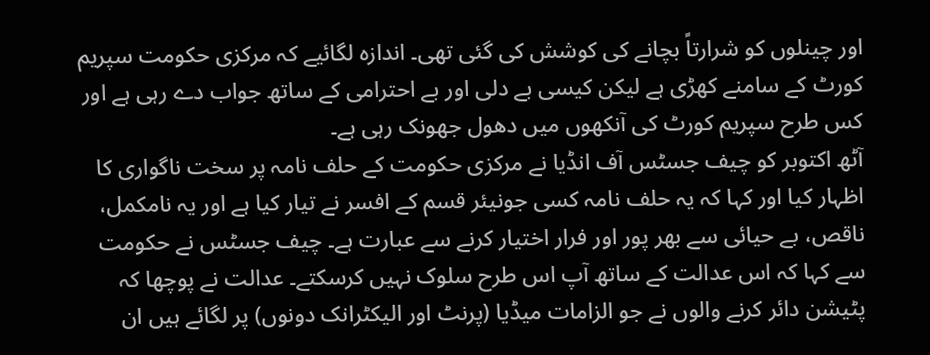اور چینلوں کو شرارتاً بچانے کی کوشش کی گئی تھی۔ اندازہ لگائیے کہ مرکزی حکومت سپریم کورٹ کے سامنے کھڑی ہے لیکن کیسی بے دلی اور بے احترامی کے ساتھ جواب دے رہی ہے اور کس طرح سپریم کورٹ کی آنکھوں میں دھول جھونک رہی ہے۔
آٹھ اکتوبر کو چیف جسٹس آف انڈیا نے مرکزی حکومت کے حلف نامہ پر سخت ناگواری کا اظہار کیا اور کہا کہ یہ حلف نامہ کسی جونیئر قسم کے افسر نے تیار کیا ہے اور یہ نامکمل، ناقص، بے حیائی سے بھر پور اور فرار اختیار کرنے سے عبارت ہے۔ چیف جسٹس نے حکومت سے کہا کہ اس عدالت کے ساتھ آپ اس طرح سلوک نہیں کرسکتے۔ عدالت نے پوچھا کہ پٹیشن دائر کرنے والوں نے جو الزامات میڈیا (پرنٹ اور الیکٹرانک دونوں) پر لگائے ہیں ان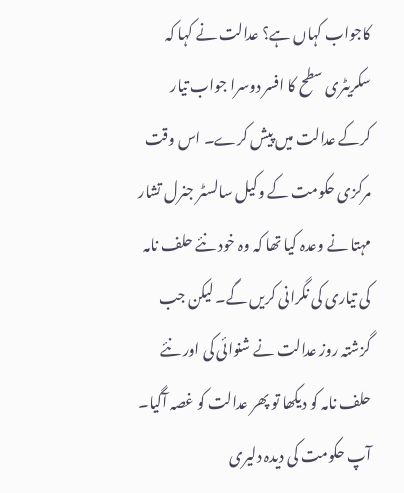کاجواب کہاں ہے؟ عدالت نے کہا کہ سکریٹری سطح کا افسر دوسرا جواب تیار کرکے عدالت میں پیش کرے۔ اس وقت مرکزی حکومت کے وکیل سالسٹر جنرل تشار مہتا نے وعدہ کیا تھا کہ وہ خود نئے حلف نامہ کی تیاری کی نگرانی کریں گے۔ لیکن جب گزشتہ روز عدالت نے شنوائی کی اور نئے حلف نامہ کو دیکھا تو پھر عدالت کو غصہ آگیا۔ آپ حکومت کی دیدہ دلیری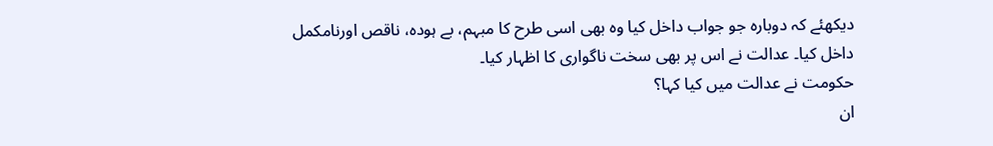دیکھئے کہ دوبارہ جو جواب داخل کیا وہ بھی اسی طرح کا مبہم، بے ہودہ، ناقص اورنامکمل داخل کیا۔ عدالت نے اس پر بھی سخت ناگواری کا اظہار کیا۔
حکومت نے عدالت میں کیا کہا؟
ان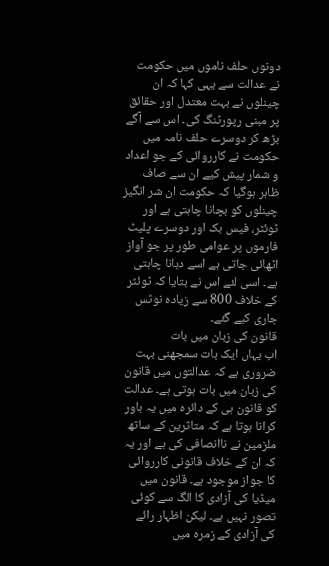دونوں حلف ناموں میں حکومت نے عدالت سے یہی کہا کہ ان چینلوں نے بہت معتدل اور حقائق پر مبنی رپورٹنگ کی۔ اس سے آگے بڑھ کر دوسرے حلف نامہ میں حکومت نے کارروائی کے جو اعداد و شمار پیش کیے ان سے صاف ظاہر ہوگیا کہ حکومت ان شر انگیز چینلوں کو بچانا چاہتی ہے اور ٹوئٹر، فیس بک اور دوسرے پلیٹ فارموں پر عوامی طور پر جو آواز اٹھائی جاتی ہے اسے دبانا چاہتی ہے۔ اسی لئے اس نے بتایا کہ ٹوئٹر کے خلاف 800 سے زیادہ نوٹس جاری کیے گئے۔
قانون کی زبان میں بات
اب یہاں ایک بات سمجھنی بہت ضروری ہے کہ عدالتوں میں قانون کی زبان میں بات ہوتی ہے۔ عدالت کو قانون ہی کے دائرہ میں یہ باور کرانا ہوتا ہے کہ متاثرین کے ساتھ ملزمین نے ناانصافی کی ہے اور یہ کہ ان کے خلاف قانونی کارروائی کا جواز موجود ہے۔ قانون میں میڈیا کی آزادی کا الگ سے کوئی تصور نہیں ہے۔ لیکن اظہار رائے کی آزادی کے زمرہ میں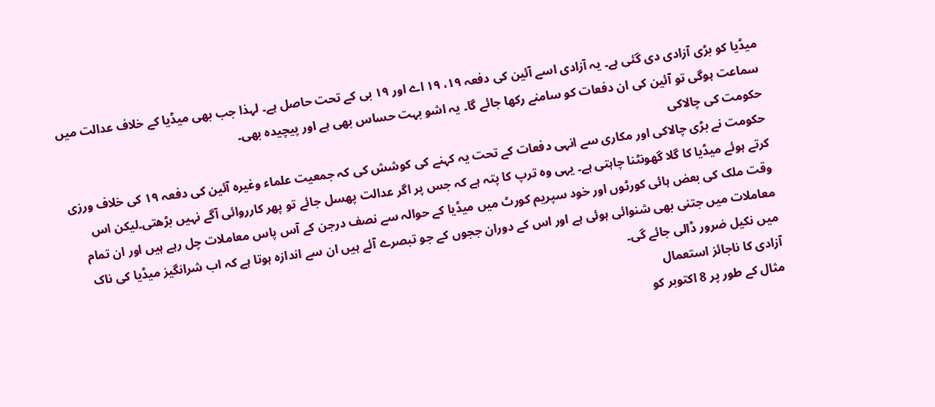میڈیا کو بڑی آزادی دی گئی ہے۔ یہ آزادی اسے آئین کی دفعہ ١٩، ١٩ اے اور ١٩ بی کے تحت حاصل ہے۔ لہذا جب بھی میڈیا کے خلاف عدالت میں سماعت ہوگی تو آئین کی ان دفعات کو سامنے رکھا جائے گا۔ یہ اشو بہت حساس بھی ہے اور پیچیدہ بھی۔
حکومت کی چالاکی
حکومت نے بڑی چالاکی اور مکاری سے انہی دفعات کے تحت یہ کہنے کی کوشش کی کہ جمعیت علماء وغیرہ آئین کی دفعہ ١٩ کی خلاف ورزی کرتے ہوئے میڈیا کا گلا گھونٹنا چاہتی ہے۔ یہی وہ ترپ کا پتہ ہے کہ جس پر اگر عدالت پھسل جائے تو پھر کارروائی آگے نہیں بڑھتی۔لیکن اس وقت ملک کی بعض ہائی کورٹوں اور خود سپریم کورٹ میں میڈیا کے حوالہ سے نصف درجن کے آس پاس معاملات چل رہے ہیں اور ان تمام معاملات میں جتنی بھی شنوائی ہوئی ہے اور اس کے دوران ججوں کے جو تبصرے آئے ہیں ان سے اندازہ ہوتا ہے کہ اب شرانگیز میڈیا کی ناک میں نکیل ضرور ڈالی جائے گی۔
آزادی کا ناجائز استعمال
مثال کے طور پر 8 اکتوبر کو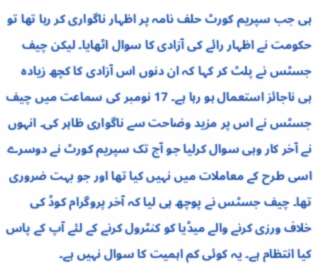ہی جب سپریم کورٹ حلف نامہ پر اظہار ناگواری کر رہا تھا تو حکومت نے اظہار رائے کی آزادی کا سوال اٹھایا۔ لیکن چیف جسٹس نے پلٹ کر کہا کہ ان دنوں اس آزادی کا کچھ زیادہ ہی ناجائز استعمال ہو رہا ہے۔ 17 نومبر کی سماعت میں چیف جسٹس نے اس پر مزید وضاحت سے ناگواری ظاہر کی۔ انہوں نے آخر کار وہی سوال کرلیا جو آج تک سپریم کورٹ نے دوسرے اسی طرح کے معاملات میں نہیں کیا تھا اور جو بہت ضروری تھا۔ چیف جسٹس نے پوچھ ہی لیا کہ آخر پروگرام کوڈ کی خلاف ورزی کرنے والے میڈیا کو کنٹرول کرنے کے لئے آپ کے پاس کیا انتظام ہے۔ یہ کوئی کم اہمیت کا سوال نہیں ہے۔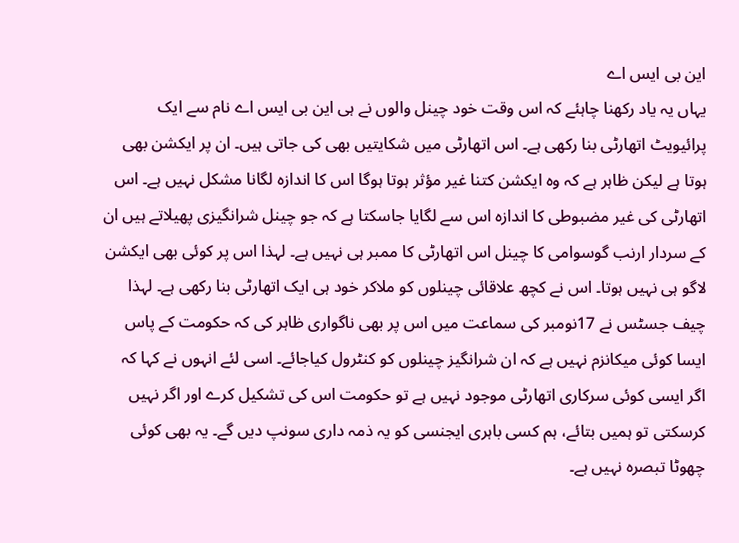این بی ایس اے
یہاں یہ یاد رکھنا چاہئے کہ اس وقت خود چینل والوں نے ہی این بی ایس اے نام سے ایک پرائیویٹ اتھارٹی بنا رکھی ہے۔ اس اتھارٹی میں شکایتیں بھی کی جاتی ہیں۔ ان پر ایکشن بھی ہوتا ہے لیکن ظاہر ہے کہ وہ ایکشن کتنا غیر مؤثر ہوتا ہوگا اس کا اندازہ لگانا مشکل نہیں ہے۔ اس اتھارٹی کی غیر مضبوطی کا اندازہ اس سے لگایا جاسکتا ہے کہ جو چینل شرانگیزی پھیلاتے ہیں ان کے سردار ارنب گوسوامی کا چینل اس اتھارٹی کا ممبر ہی نہیں ہے۔ لہذا اس پر کوئی بھی ایکشن لاگو ہی نہیں ہوتا۔ اس نے کچھ علاقائی چینلوں کو ملاکر خود ہی ایک اتھارٹی بنا رکھی ہے۔ لہذا چیف جسٹس نے 17نومبر کی سماعت میں اس پر بھی ناگواری ظاہر کی کہ حکومت کے پاس ایسا کوئی میکانزم نہیں ہے کہ ان شرانگیز چینلوں کو کنٹرول کیاجائے۔ اسی لئے انہوں نے کہا کہ اگر ایسی کوئی سرکاری اتھارٹی موجود نہیں ہے تو حکومت اس کی تشکیل کرے اور اگر نہیں کرسکتی تو ہمیں بتائے، ہم کسی باہری ایجنسی کو یہ ذمہ داری سونپ دیں گے۔ یہ بھی کوئی چھوٹا تبصرہ نہیں ہے۔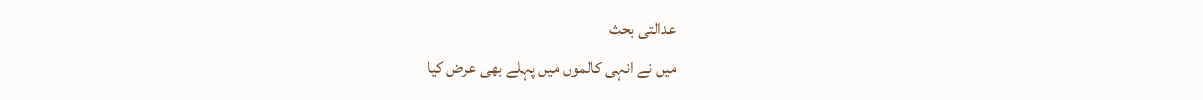عدالتی بحث
میں نے انہی کالموں میں پہلے بھی عرض کیا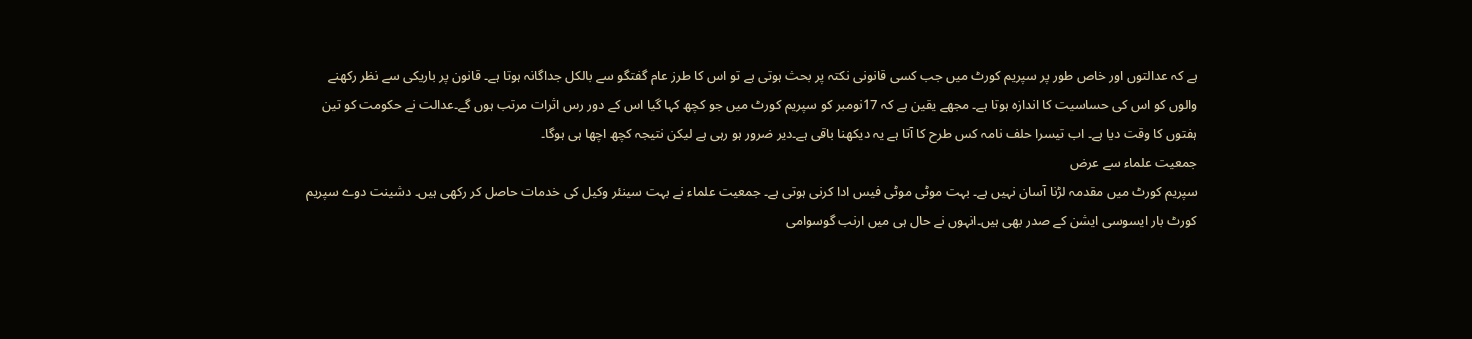ہے کہ عدالتوں اور خاص طور پر سپریم کورٹ میں جب کسی قانونی نکتہ پر بحث ہوتی ہے تو اس کا طرز عام گفتگو سے بالکل جداگانہ ہوتا ہے۔ قانون پر باریکی سے نظر رکھنے والوں کو اس کی حساسیت کا اندازہ ہوتا ہے۔ مجھے یقین ہے کہ 17نومبر کو سپریم کورٹ میں جو کچھ کہا گیا اس کے دور رس اثرات مرتب ہوں گے۔عدالت نے حکومت کو تین ہفتوں کا وقت دیا ہے۔ اب تیسرا حلف نامہ کس طرح کا آتا ہے یہ دیکھنا باقی ہے۔دیر ضرور ہو رہی ہے لیکن نتیجہ کچھ اچھا ہی ہوگا۔
جمعیت علماء سے عرض
سپریم کورٹ میں مقدمہ لڑنا آسان نہیں ہے۔ بہت موٹی موٹی فیس ادا کرنی ہوتی ہے۔ جمعیت علماء نے بہت سینئر وکیل کی خدمات حاصل کر رکھی ہیں۔ دشینت دوے سپریم کورٹ بار ایسوسی ایشن کے صدر بھی ہیں۔انہوں نے حال ہی میں ارنب گوسوامی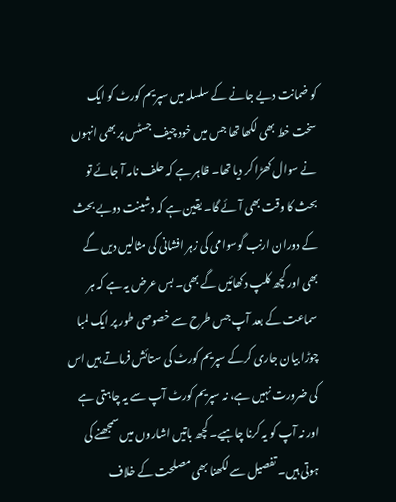کو ضمانت دیے جانے کے سلسلہ میں سپریم کورٹ کو ایک سخت خط بھی لکھا تھا جس میں خود چیف جسٹس پر بھی انہوں نے سوال کھڑا کر دیا تھا۔ ظاہر ہے کہ حلف نامہ آ جائے تو بحث کا وقت بھی آئے گا۔ یقین ہے کہ دشینت دوبے بحث کے دوران ارنب گوسوامی کی زہر افشانی کی مثالیں دیں گے بھی اور کچھ کلپ دکھائیں گے بھی۔ بس عرض یہ ہے کہ ہر سماعت کے بعد آپ جس طرح سے خصوصی طور پر ایک لمبا چوڑا بیان جاری کرکے سپریم کورٹ کی ستائش فرماتے ہیں اس کی ضرورت نہیں ہے، نہ سپریم کورٹ آپ سے یہ چاہتی ہے اور نہ آپ کو یہ کرنا چاہیے۔ کچھ باتیں اشاروں میں سمجھنے کی ہوتی ہیں۔ تفصیل سے لکھنا بھی مصلحت کے خلاف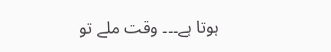ہوتا ہے۔۔۔ وقت ملے تو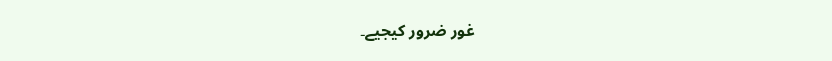غور ضرور کیجیے۔